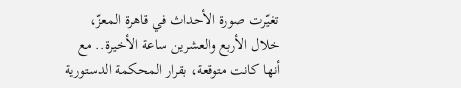تغيّرت صورة الأحداث في قاهرة المعزّ، خلال الأربع والعشرين ساعة الأخيرة.. مع أنها كانت متوقعة، بقرار المحكمة الدستورية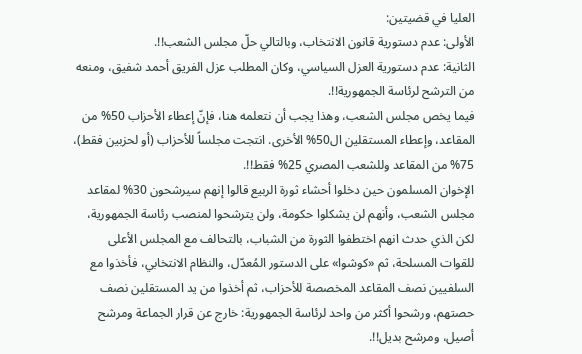العليا في قضيتين:
الأولى: عدم دستورية قانون الانتخاب، وبالتالي حلّ مجلس الشعب!!.
الثانية: عدم دستورية العزل السياسي، وكان المطلب عزل الفريق أحمد شفيق، ومنعه من الترشح لرئاسة الجمهورية!!.
فيما يخص مجلس الشعب، وهذا يجب أن نتعلمه هنا، فإنّ إعطاء الأحزاب 50% من المقاعد، وإعطاء المستقلين ال50% الأخرى. انتجت مجلساً للأحزاب (أو لحزبين فقط)، 75% من المقاعد وللشعب المصري 25% فقط!!.
الإخوان المسلمون حين دخلوا أحشاء ثورة الربيع قالوا إنهم سيرشحون 30% لمقاعد مجلس الشعب، وأنهم لن يشكلوا حكومة، ولن يترشحوا لمنصب رئاسة الجمهورية، لكن الذي حدث انهم اختطفوا الثورة من الشباب، بالتحالف مع المجلس الأعلى للقوات المسلحة، ثم «كوشوا» على الدستور المُعدّل، والنظام الانتخابي، فأخذوا مع السلفيين نصف المقاعد المخصصة للأحزاب، ثم أخذوا من يد المستقلين نصف حصتهم، ورشحوا أكثر من واحد لرئاسة الجمهورية: خارج عن قرار الجماعة ومرشح أصيل، ومرشح بديل!!.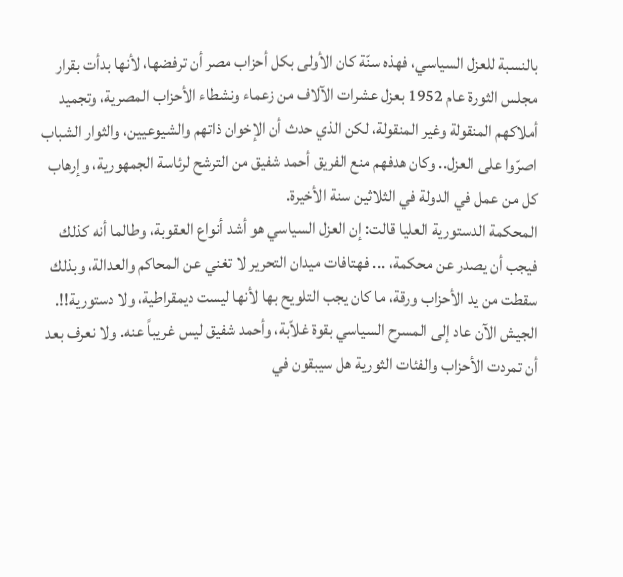بالنسبة للعزل السياسي، فهذه سنّة كان الأولى بكل أحزاب مصر أن ترفضها، لأنها بدأت بقرار مجلس الثورة عام 1952 بعزل عشرات الآلاف من زعماء ونشطاء الأحزاب المصرية، وتجميد أملاكهم المنقولة وغير المنقولة، لكن الذي حدث أن الإخوان ذاتهم والشيوعيين، والثوار الشباب اصرّوا على العزل.. وكان هدفهم منع الفريق أحمد شفيق من الترشح لرئاسة الجمهورية، وإرهاب كل من عمل في الدولة في الثلاثين سنة الأخيرة.
المحكمة الدستورية العليا قالت: إن العزل السياسي هو أشد أنواع العقوبة، وطالما أنه كذلك فيجب أن يصدر عن محكمة، ... فهتافات ميدان التحرير لا تغني عن المحاكم والعدالة، وبذلك سقطت من يد الأحزاب ورقة، ما كان يجب التلويح بها لأنها ليست ديمقراطية، ولا دستورية!!.
الجيش الآن عاد إلى المسرح السياسي بقوة غلاّبة، وأحمد شفيق ليس غريباً عنه. ولا نعرف بعد أن تمردت الأحزاب والفئات الثورية هل سيبقون في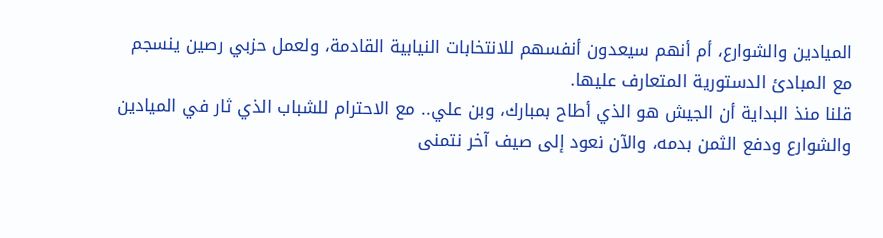الميادين والشوارع، أم أنهم سيعدون أنفسهم للانتخابات النيابية القادمة، ولعمل حزبي رصين ينسجم مع المبادئ الدستورية المتعارف عليها.
قلنا منذ البداية أن الجيش هو الذي أطاح بمبارك، وبن علي.. مع الاحترام للشباب الذي ثار في الميادين والشوارع ودفع الثمن بدمه، والآن نعود إلى صيف آخر نتمنى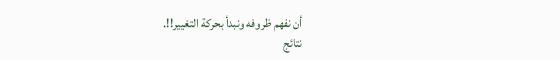أن نفهم ظروفه ونبدأ بحركة التغيير!!.
نتائج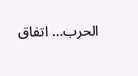الحرب… اتفاق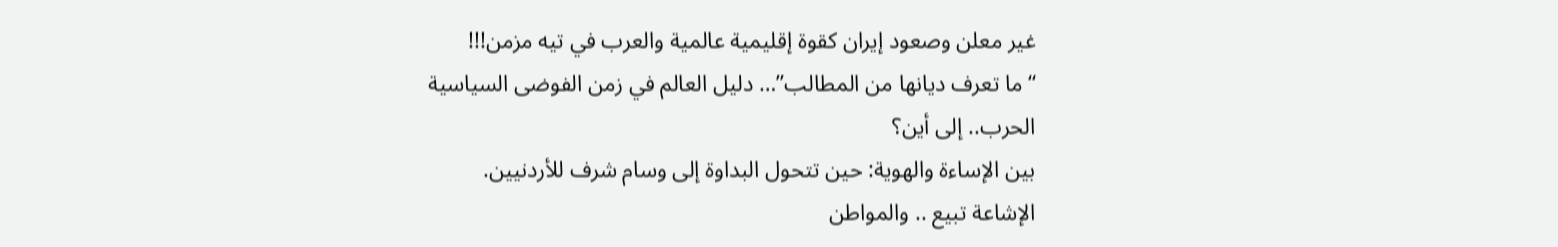غير معلن وصعود إيران كقوة إقليمية عالمية والعرب في تيه مزمن!!!
“ما تعرف ديانها من المطالب”… دليل العالم في زمن الفوضى السياسية
الحرب.. إلى أين؟
بين الإساءة والهوية: حين تتحول البداوة إلى وسام شرف للأردنيين.
الإشاعة تبيع .. والمواطن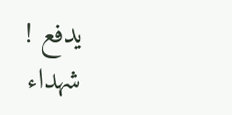يدفع !
شهداء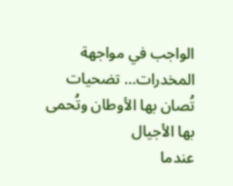الواجب في مواجهة المخدرات… تضحيات تُصان بها الأوطان وتُحمى بها الأجيال
عندما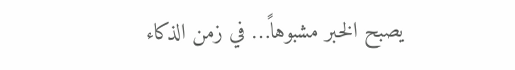يصبح الخبر مشبوهاً… في زمن الذكاء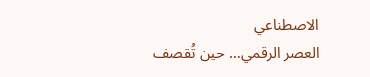الاصطناعي
العصر الرقمي… حين تُقصف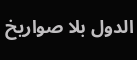الدول بلا صواريخ